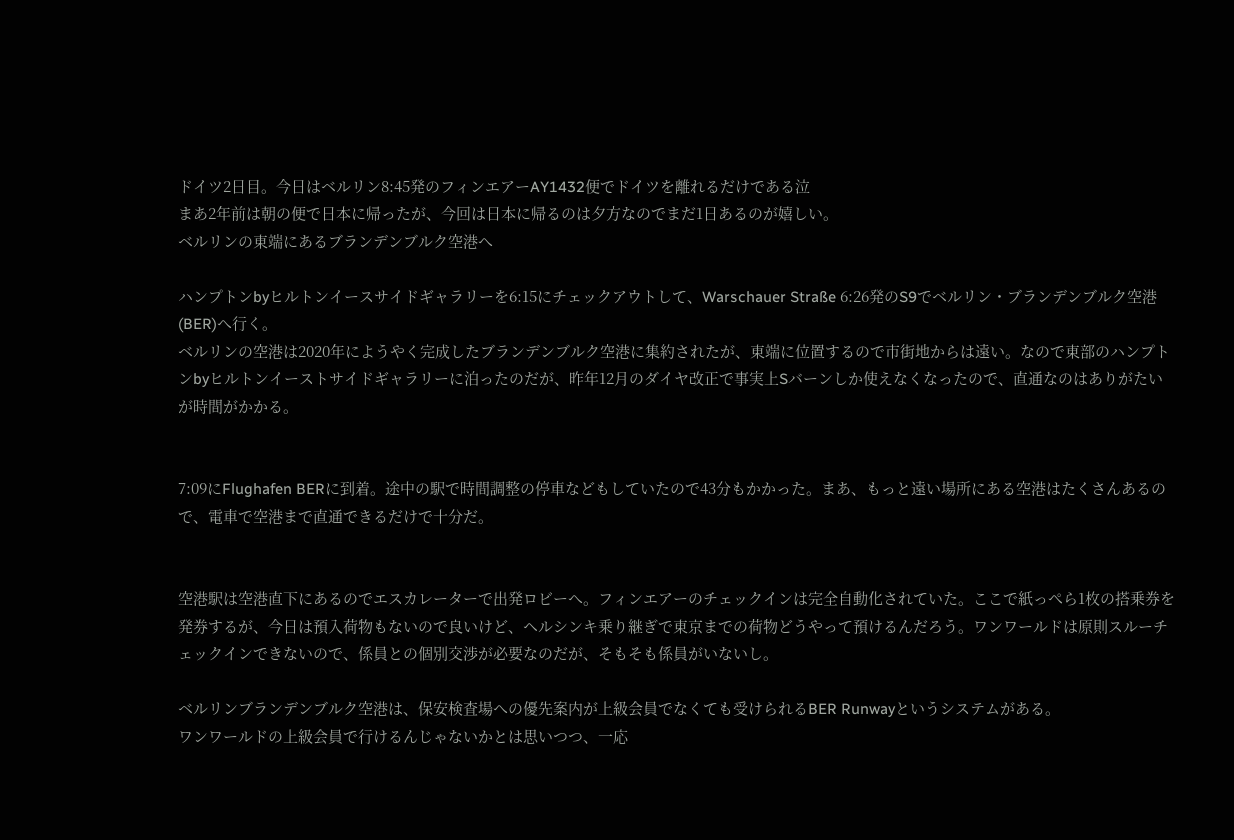ドイツ2日目。今日はベルリン8:45発のフィンエアーAY1432便でドイツを離れるだけである泣
まあ2年前は朝の便で日本に帰ったが、今回は日本に帰るのは夕方なのでまだ1日あるのが嬉しい。
ベルリンの東端にあるブランデンブルク空港へ

ハンプトンbyヒルトンイースサイドギャラリーを6:15にチェックアウトして、Warschauer Straße 6:26発のS9でベルリン・ブランデンブルク空港(BER)へ行く。
ベルリンの空港は2020年にようやく完成したブランデンブルク空港に集約されたが、東端に位置するので市街地からは遠い。なので東部のハンプトンbyヒルトンイーストサイドギャラリーに泊ったのだが、昨年12月のダイヤ改正で事実上Sバーンしか使えなくなったので、直通なのはありがたいが時間がかかる。


7:09にFlughafen BERに到着。途中の駅で時間調整の停車などもしていたので43分もかかった。まあ、もっと遠い場所にある空港はたくさんあるので、電車で空港まで直通できるだけで十分だ。


空港駅は空港直下にあるのでエスカレーターで出発ロビーへ。フィンエアーのチェックインは完全自動化されていた。ここで紙っぺら1枚の搭乗券を発券するが、今日は預入荷物もないので良いけど、ヘルシンキ乗り継ぎで東京までの荷物どうやって預けるんだろう。ワンワールドは原則スルーチェックインできないので、係員との個別交渉が必要なのだが、そもそも係員がいないし。

ベルリンブランデンブルク空港は、保安検査場への優先案内が上級会員でなくても受けられるBER Runwayというシステムがある。
ワンワールドの上級会員で行けるんじゃないかとは思いつつ、一応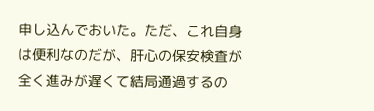申し込んでおいた。ただ、これ自身は便利なのだが、肝心の保安検査が全く進みが遅くて結局通過するの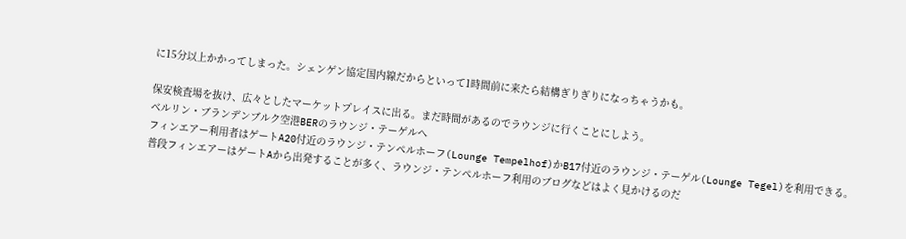に15分以上かかってしまった。シェンゲン協定国内線だからといって1時間前に来たら結構ぎりぎりになっちゃうかも。

保安検査場を抜け、広々としたマーケットプレイスに出る。まだ時間があるのでラウンジに行くことにしよう。
ベルリン・ブランデンブルク空港BERのラウンジ・テーゲルへ
フィンエアー利用者はゲートA20付近のラウンジ・テンペルホーフ(Lounge Tempelhof)かB17付近のラウンジ・テーゲル(Lounge Tegel)を利用できる。
普段フィンエアーはゲートAから出発することが多く、ラウンジ・テンペルホーフ利用のブログなどはよく見かけるのだ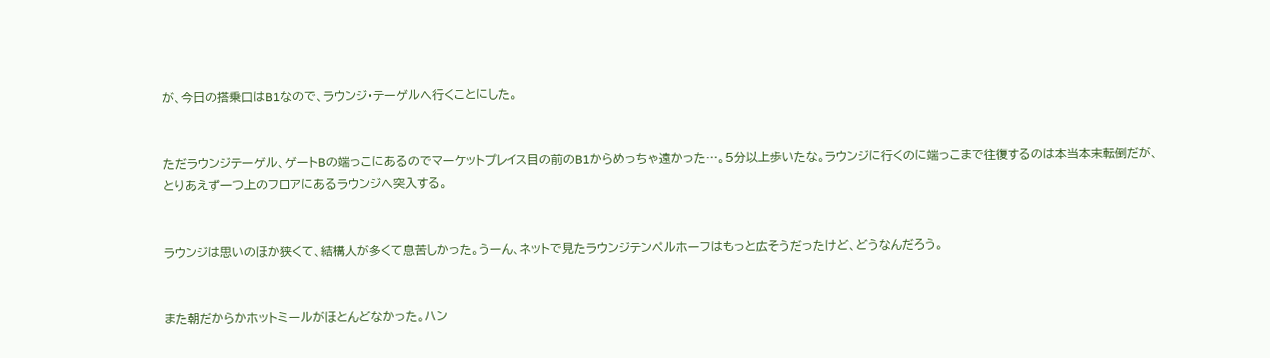が、今日の搭乗口はB1なので、ラウンジ・テーゲルへ行くことにした。


ただラウンジテーゲル、ゲートBの端っこにあるのでマーケットプレイス目の前のB1からめっちゃ遠かった…。5分以上歩いたな。ラウンジに行くのに端っこまで往復するのは本当本末転倒だが、とりあえず一つ上のフロアにあるラウンジへ突入する。


ラウンジは思いのほか狭くて、結構人が多くて息苦しかった。うーん、ネットで見たラウンジテンペルホーフはもっと広そうだったけど、どうなんだろう。


また朝だからかホットミールがほとんどなかった。ハン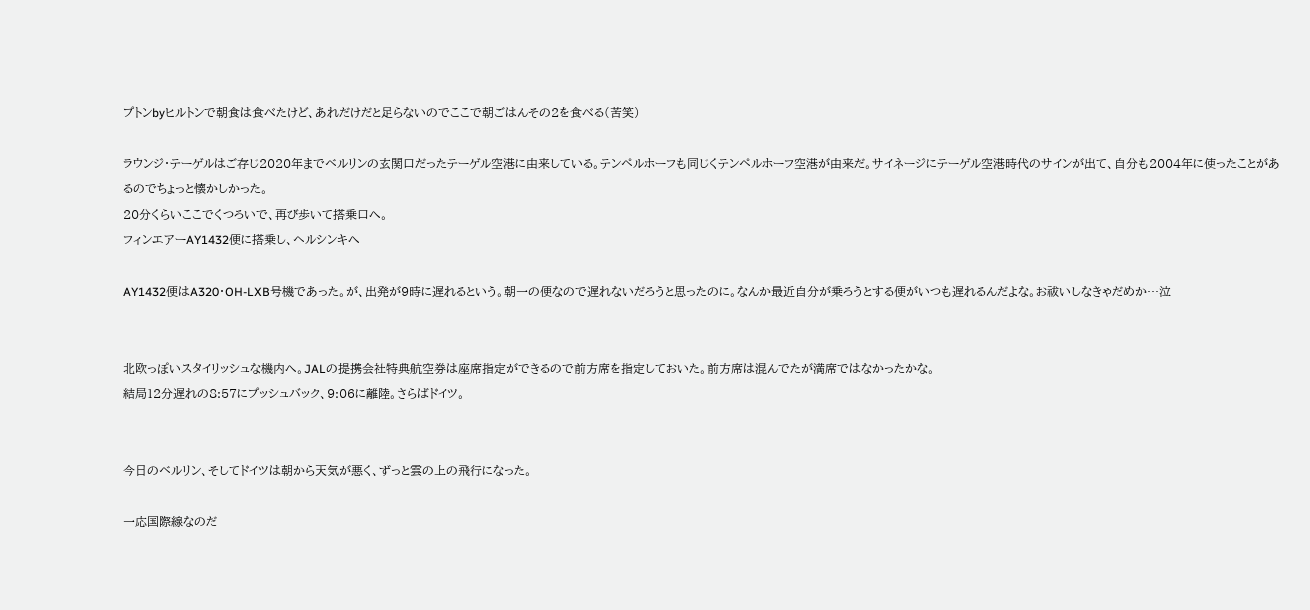プトンbyヒルトンで朝食は食べたけど、あれだけだと足らないのでここで朝ごはんその2を食べる(苦笑)

ラウンジ・テーゲルはご存じ2020年までベルリンの玄関口だったテーゲル空港に由来している。テンペルホーフも同じくテンペルホーフ空港が由来だ。サイネージにテーゲル空港時代のサインが出て、自分も2004年に使ったことがあるのでちょっと懐かしかった。
20分くらいここでくつろいで、再び歩いて搭乗口へ。
フィンエアーAY1432便に搭乗し、ヘルシンキへ

AY1432便はA320・OH-LXB号機であった。が、出発が9時に遅れるという。朝一の便なので遅れないだろうと思ったのに。なんか最近自分が乗ろうとする便がいつも遅れるんだよな。お祓いしなきゃだめか…泣


北欧っぽいスタイリッシュな機内へ。JALの提携会社特典航空券は座席指定ができるので前方席を指定しておいた。前方席は混んでたが満席ではなかったかな。
結局12分遅れの8:57にプッシュバック、9:06に離陸。さらばドイツ。


今日のベルリン、そしてドイツは朝から天気が悪く、ずっと雲の上の飛行になった。

一応国際線なのだ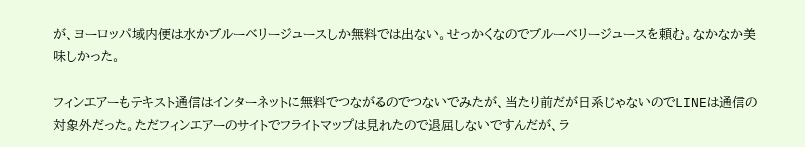が、ヨーロッパ域内便は水かブルーベリージュースしか無料では出ない。せっかくなのでブルーベリージュースを頼む。なかなか美味しかった。

フィンエアーもテキスト通信はインターネットに無料でつながるのでつないでみたが、当たり前だが日系じゃないのでLINEは通信の対象外だった。ただフィンエアーのサイトでフライトマップは見れたので退屈しないですんだが、ラ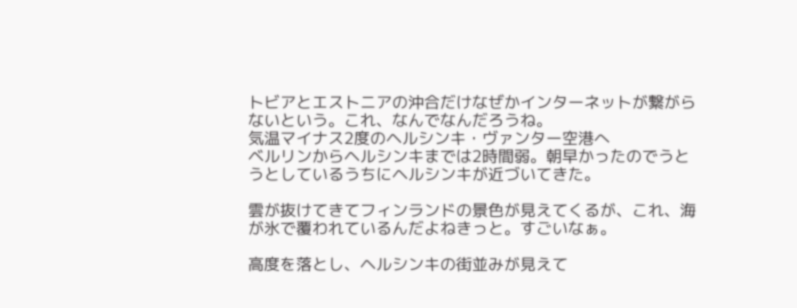トビアとエストニアの沖合だけなぜかインターネットが繋がらないという。これ、なんでなんだろうね。
気温マイナス2度のヘルシンキ・ヴァンター空港へ
ベルリンからヘルシンキまでは2時間弱。朝早かったのでうとうとしているうちにヘルシンキが近づいてきた。

雲が抜けてきてフィンランドの景色が見えてくるが、これ、海が氷で覆われているんだよねきっと。すごいなぁ。

高度を落とし、ヘルシンキの街並みが見えて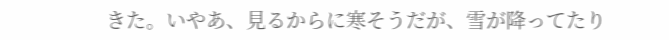きた。いやあ、見るからに寒そうだが、雪が降ってたり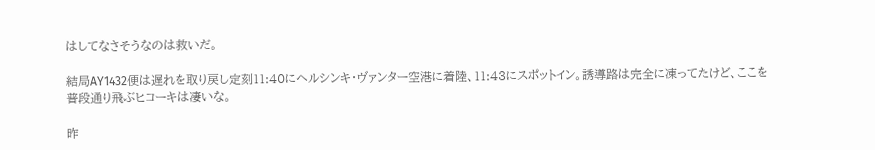はしてなさそうなのは救いだ。

結局AY1432便は遅れを取り戻し定刻11:40にヘルシンキ・ヴァンター空港に着陸、11:43にスポットイン。誘導路は完全に凍ってたけど、ここを普段通り飛ぶヒコーキは凄いな。

昨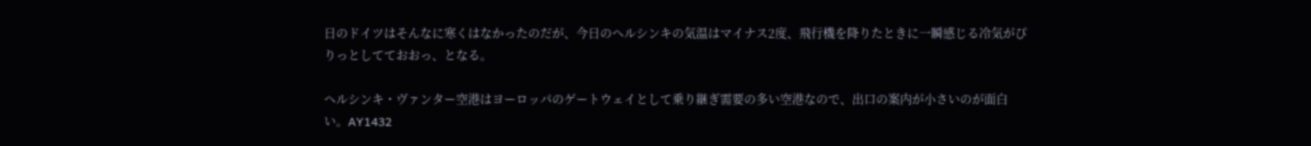日のドイツはそんなに寒くはなかったのだが、今日のヘルシンキの気温はマイナス2度、飛行機を降りたときに一瞬感じる冷気がぴりっとしてておおっ、となる。

ヘルシンキ・ヴァンター空港はヨーロッパのゲートウェイとして乗り継ぎ需要の多い空港なので、出口の案内が小さいのが面白い。AY1432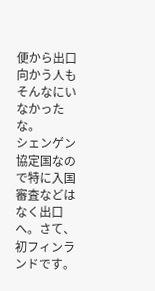便から出口向かう人もそんなにいなかったな。
シェンゲン協定国なので特に入国審査などはなく出口へ。さて、初フィンランドです。